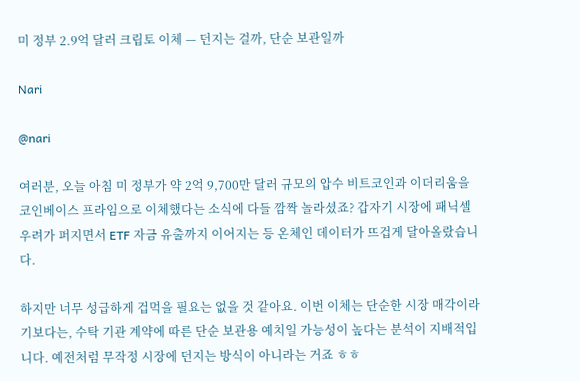미 정부 2.9억 달러 크립토 이체 — 던지는 걸까, 단순 보관일까

Nari

@nari

여러분, 오늘 아침 미 정부가 약 2억 9,700만 달러 규모의 압수 비트코인과 이더리움을 코인베이스 프라임으로 이체했다는 소식에 다들 깜짝 놀라셨죠? 갑자기 시장에 패닉셀 우려가 퍼지면서 ETF 자금 유출까지 이어지는 등 온체인 데이터가 뜨겁게 달아올랐습니다.

하지만 너무 성급하게 겁먹을 필요는 없을 것 같아요. 이번 이체는 단순한 시장 매각이라기보다는, 수탁 기관 계약에 따른 단순 보관용 예치일 가능성이 높다는 분석이 지배적입니다. 예전처럼 무작정 시장에 던지는 방식이 아니라는 거죠 ㅎㅎ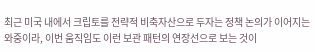최근 미국 내에서 크립토를 전략적 비축자산으로 두자는 정책 논의가 이어지는 와중이라, 이번 움직임도 이런 보관 패턴의 연장선으로 보는 것이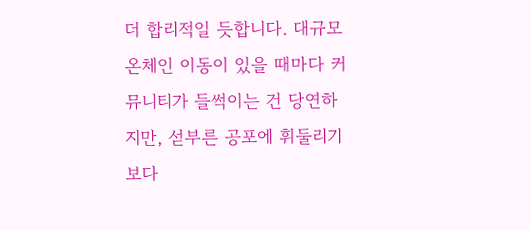더 합리적일 듯합니다. 대규모 온체인 이동이 있을 때마다 커뮤니티가 들썩이는 건 당연하지만, 섣부른 공포에 휘둘리기보다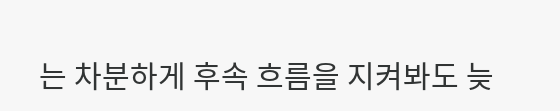는 차분하게 후속 흐름을 지켜봐도 늦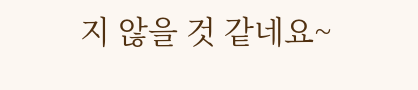지 않을 것 같네요~